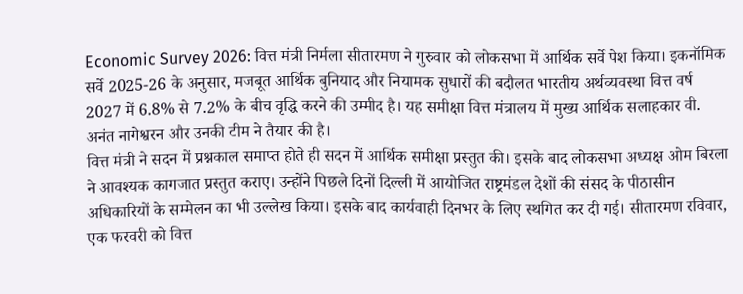Economic Survey 2026: वित्त मंत्री निर्मला सीतारमण ने गुरुवार को लोकसभा में आर्थिक सर्वे पेश किया। इकनॉमिक सर्वे 2025-26 के अनुसार, मजबूत आर्थिक बुनियाद और नियामक सुधारों की बदौलत भारतीय अर्थव्यवस्था वित्त वर्ष 2027 में 6.8% से 7.2% के बीच वृद्धि करने की उम्मीद है। यह समीक्षा वित्त मंत्रालय में मुख्य आर्थिक सलाहकार वी. अनंत नागेश्वरन और उनकी टीम ने तैयार की है।
वित्त मंत्री ने सदन में प्रश्नकाल समाप्त होते ही सदन में आर्थिक समीक्षा प्रस्तुत की। इसके बाद लोकसभा अध्यक्ष ओम बिरला ने आवश्यक कागजात प्रस्तुत कराए। उन्होंने पिछले दिनों दिल्ली में आयोजित राष्ट्रमंडल देशों की संसद के पीठासीन अधिकारियों के सम्मेलन का भी उल्लेख किया। इसके बाद कार्यवाही दिनभर के लिए स्थगित कर दी गई। सीतारमण रविवार, एक फरवरी को वित्त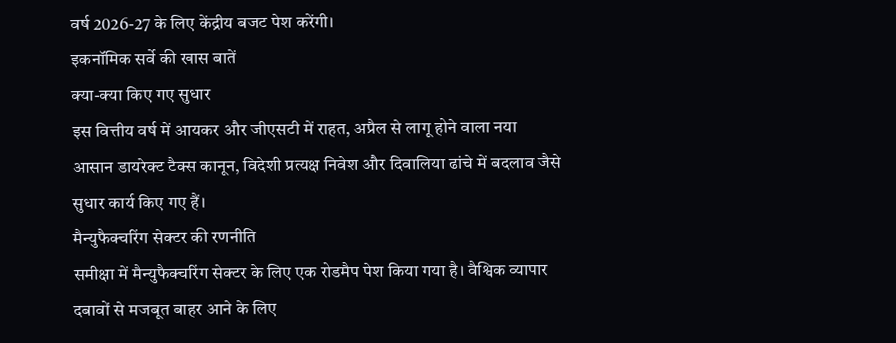वर्ष 2026-27 के लिए केंद्रीय बजट पेश करेंगी।
इकनॉमिक सर्वे की खास बातें
क्या-क्या किए गए सुधार
इस वित्तीय वर्ष में आयकर और जीएसटी में राहत, अप्रैल से लागू होने वाला नया आसान डायरेक्ट टैक्स कानून, विदेशी प्रत्यक्ष निवेश और दिवालिया ढांचे में बदलाव जैसे सुधार कार्य किए गए हैं।
मैन्युफैक्चरिंग सेक्टर की रणनीति
समीक्षा में मैन्युफैक्चरिंग सेक्टर के लिए एक रोडमैप पेश किया गया है। वैश्विक व्यापार दबावों से मजबूत बाहर आने के लिए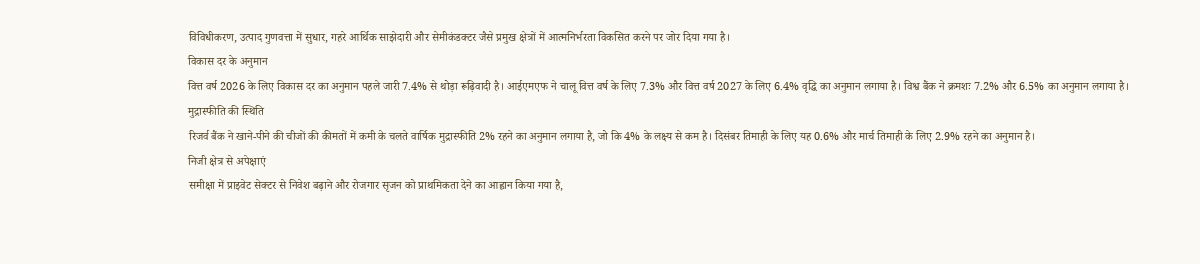विविधीकरण, उत्पाद गुणवत्ता में सुधार, गहरे आर्थिक साझेदारी और सेमीकंडक्टर जैसे प्रमुख क्षेत्रों में आत्मनिर्भरता विकसित करने पर जोर दिया गया है।
विकास दर के अनुमान
वित्त वर्ष 2026 के लिए विकास दर का अनुमान पहले जारी 7.4% से थोड़ा रूढ़िवादी है। आईएमएफ ने चालू वित्त वर्ष के लिए 7.3% और वित्त वर्ष 2027 के लिए 6.4% वृद्धि का अनुमान लगाया है। विश्व बैंक ने क्रमशः 7.2% और 6.5% का अनुमान लगाया है।
मुद्रास्फीति की स्थिति
रिजर्व बैंक ने खाने-पीने की चीजों की कीमतों में कमी के चलते वार्षिक मुद्रास्फीति 2% रहने का अनुमान लगाया है, जो कि 4% के लक्ष्य से कम है। दिसंबर तिमाही के लिए यह 0.6% और मार्च तिमाही के लिए 2.9% रहने का अनुमान है।
निजी क्षेत्र से अपेक्षाएं
समीक्षा में प्राइवेट सेक्टर से निवेश बढ़ाने और रोजगार सृजन को प्राथमिकता देने का आह्वान किया गया है,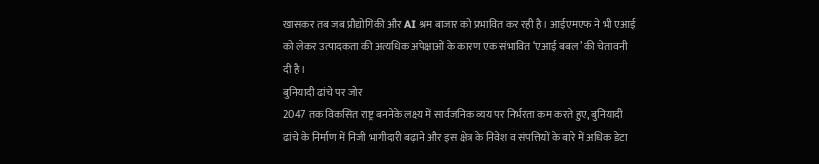खासकर तब जब प्रौद्योगिकी और AI श्रम बाजार को प्रभावित कर रही है। आईएमएफ ने भी एआई को लेकर उत्पादकता की अत्यधिक अपेक्षाओं के कारण एक संभावित ‘एआई बबल’ की चेतावनी दी है।
बुनियादी ढांचे पर जोर
2047 तक विकसित राष्ट्र बननेके लक्ष्य में सार्वजनिक व्यय पर निर्भरता कम करते हुए, बुनियादी ढांचे के निर्माण में निजी भागीदारी बढ़ाने और इस क्षेत्र के निवेश व संपत्तियों के बारे में अधिक डेटा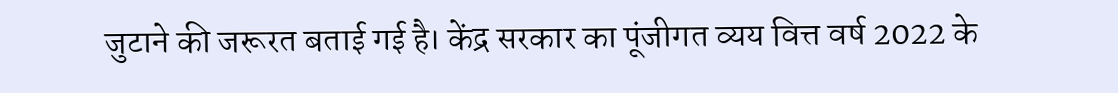जुटाने की जरूरत बताई गई है। केंद्र सरकार का पूंजीगत व्यय वित्त वर्ष 2022 के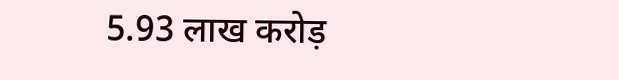5.93 लाख करोड़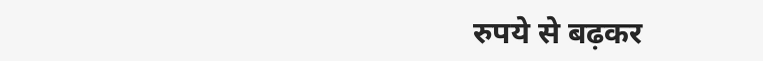रुपये से बढ़कर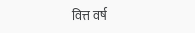वित्त वर्ष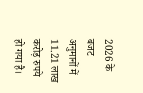2026 के बजट अनुमानों में 11.21 लाख करोड़ रुपये हो गया है।